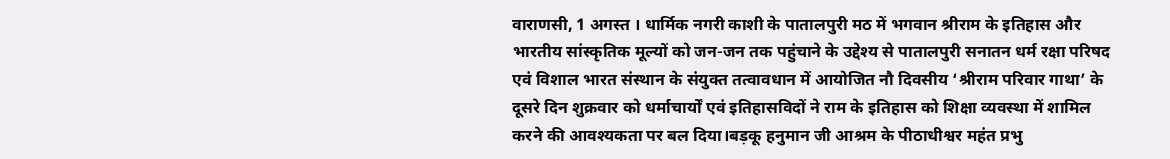वाराणसी, 1 अगस्त । धार्मिक नगरी काशी के पातालपुरी मठ में भगवान श्रीराम के इतिहास और भारतीय सांस्कृतिक मूल्यों को जन-जन तक पहुंचाने के उद्देश्य से पातालपुरी सनातन धर्म रक्षा परिषद एवं विशाल भारत संस्थान के संयुक्त तत्वावधान में आयोजित नौ दिवसीय ‘श्रीराम परिवार गाथा’ के दूसरे दिन शुक्रवार को धर्माचार्यों एवं इतिहासविदों ने राम के इतिहास को शिक्षा व्यवस्था में शामिल करने की आवश्यकता पर बल दिया।बड़कू हनुमान जी आश्रम के पीठाधीश्वर महंत प्रभु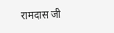रामदास जी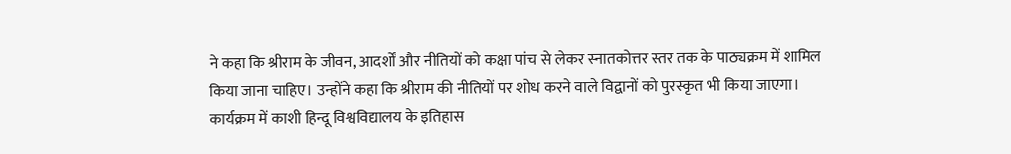ने कहा कि श्रीराम के जीवन, आदर्शों और नीतियों को कक्षा पांच से लेकर स्नातकोत्तर स्तर तक के पाठ्यक्रम में शामिल किया जाना चाहिए। उन्होंने कहा कि श्रीराम की नीतियों पर शोध करने वाले विद्वानों को पुरस्कृत भी किया जाएगा।
कार्यक्रम में काशी हिन्दू विश्वविद्यालय के इतिहास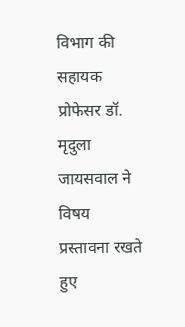विभाग की सहायक प्रोफेसर डॉ. मृदुला जायसवाल ने विषय प्रस्तावना रखते हुए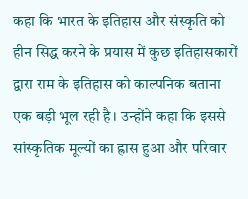कहा कि भारत के इतिहास और संस्कृति को हीन सिद्ध करने के प्रयास में कुछ इतिहासकारों द्वारा राम के इतिहास को काल्पनिक बताना एक बड़ी भूल रही है। उन्होंने कहा कि इससे सांस्कृतिक मूल्यों का ह्रास हुआ और परिवार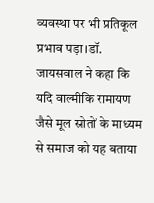व्यवस्था पर भी प्रतिकूल प्रभाव पड़ा।डॉ. जायसवाल ने कहा कि यदि वाल्मीकि रामायण जैसे मूल स्रोतों के माध्यम से समाज को यह बताया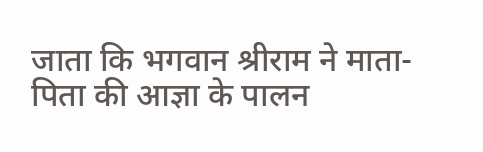जाता कि भगवान श्रीराम ने माता-पिता की आज्ञा के पालन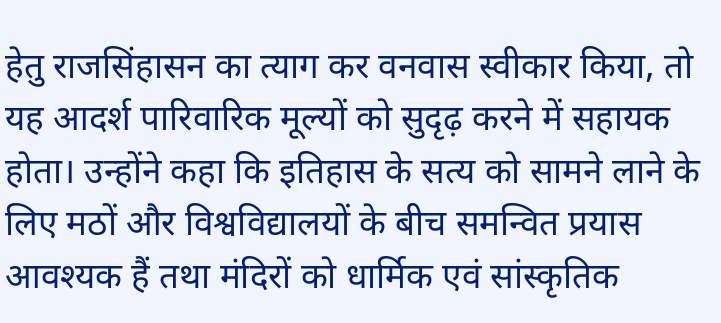हेतु राजसिंहासन का त्याग कर वनवास स्वीकार किया, तो यह आदर्श पारिवारिक मूल्यों को सुदृढ़ करने में सहायक होता। उन्होंने कहा कि इतिहास के सत्य को सामने लाने के लिए मठों और विश्वविद्यालयों के बीच समन्वित प्रयास आवश्यक हैं तथा मंदिरों को धार्मिक एवं सांस्कृतिक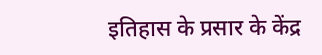इतिहास के प्रसार के केंद्र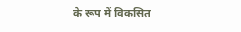के रूप में विकसित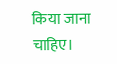किया जाना चाहिए।